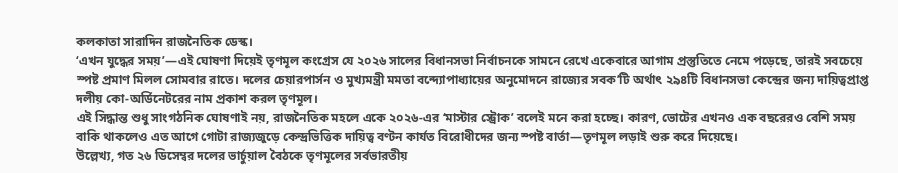কলকাতা সারাদিন রাজনৈতিক ডেস্ক।
‘এখন যুদ্ধের সময়’—এই ঘোষণা দিয়েই তৃণমূল কংগ্রেস যে ২০২৬ সালের বিধানসভা নির্বাচনকে সামনে রেখে একেবারে আগাম প্রস্তুতিতে নেমে পড়েছে, তারই সবচেয়ে স্পষ্ট প্রমাণ মিলল সোমবার রাতে। দলের চেয়ারপার্সন ও মুখ্যমন্ত্রী মমতা বন্দ্যোপাধ্যায়ের অনুমোদনে রাজ্যের সবক’টি অর্থাৎ ২৯৪টি বিধানসভা কেন্দ্রের জন্য দায়িত্বপ্রাপ্ত দলীয় কো-অর্ডিনেটরের নাম প্রকাশ করল তৃণমূল।
এই সিদ্ধান্ত শুধু সাংগঠনিক ঘোষণাই নয়, রাজনৈতিক মহলে একে ২০২৬-এর ‘মাস্টার স্ট্রোক’ বলেই মনে করা হচ্ছে। কারণ, ভোটের এখনও এক বছরেরও বেশি সময় বাকি থাকলেও এত আগে গোটা রাজ্যজুড়ে কেন্দ্রভিত্তিক দায়িত্ব বণ্টন কার্যত বিরোধীদের জন্য স্পষ্ট বার্তা—তৃণমূল লড়াই শুরু করে দিয়েছে।
উল্লেখ্য, গত ২৬ ডিসেম্বর দলের ভার্চুয়াল বৈঠকে তৃণমূলের সর্বভারতীয়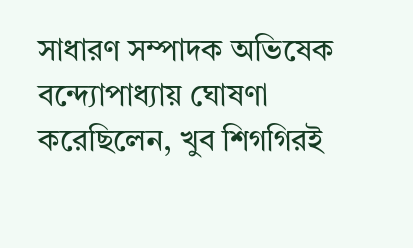সাধারণ সম্পাদক অভিষেক বন্দ্যোপাধ্যায় ঘোষণা করেছিলেন, খুব শিগগিরই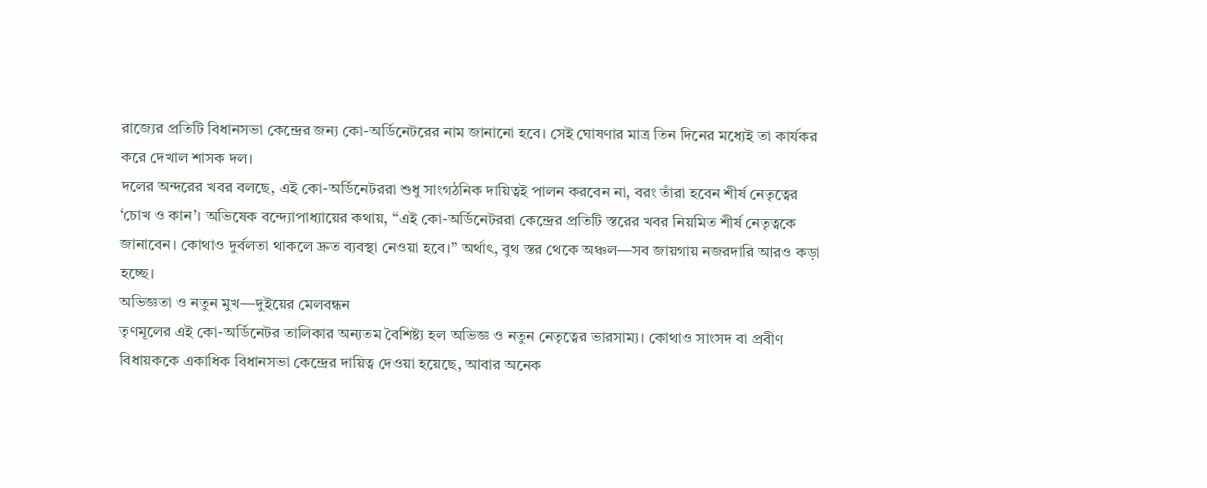রাজ্যের প্রতিটি বিধানসভা কেন্দ্রের জন্য কো-অর্ডিনেটরের নাম জানানো হবে। সেই ঘোষণার মাত্র তিন দিনের মধ্যেই তা কার্যকর করে দেখাল শাসক দল।
দলের অন্দরের খবর বলছে, এই কো-অর্ডিনেটররা শুধু সাংগঠনিক দায়িত্বই পালন করবেন না, বরং তাঁরা হবেন শীর্ষ নেতৃত্বের ‘চোখ ও কান’। অভিষেক বন্দ্যোপাধ্যায়ের কথায়, “এই কো-অর্ডিনেটররা কেন্দ্রের প্রতিটি স্তরের খবর নিয়মিত শীর্ষ নেতৃত্বকে জানাবেন। কোথাও দুর্বলতা থাকলে দ্রুত ব্যবস্থা নেওয়া হবে।” অর্থাৎ, বুথ স্তর থেকে অঞ্চল—সব জায়গায় নজরদারি আরও কড়া হচ্ছে।
অভিজ্ঞতা ও নতুন মুখ—দুইয়ের মেলবন্ধন
তৃণমূলের এই কো-অর্ডিনেটর তালিকার অন্যতম বৈশিষ্ট্য হল অভিজ্ঞ ও নতুন নেতৃত্বের ভারসাম্য। কোথাও সাংসদ বা প্রবীণ বিধায়ককে একাধিক বিধানসভা কেন্দ্রের দায়িত্ব দেওয়া হয়েছে, আবার অনেক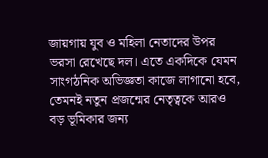জায়গায় যুব ও মহিলা নেতাদের উপর ভরসা রেখেছে দল। এতে একদিকে যেমন সাংগঠনিক অভিজ্ঞতা কাজে লাগানো হবে, তেমনই নতুন প্রজন্মের নেতৃত্বকে আরও বড় ভূমিকার জন্য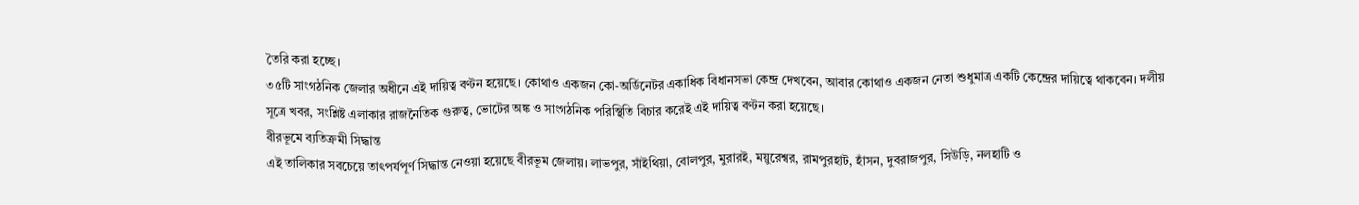তৈরি করা হচ্ছে।
৩৫টি সাংগঠনিক জেলার অধীনে এই দায়িত্ব বণ্টন হয়েছে। কোথাও একজন কো-অর্ডিনেটর একাধিক বিধানসভা কেন্দ্র দেখবেন, আবার কোথাও একজন নেতা শুধুমাত্র একটি কেন্দ্রের দায়িত্বে থাকবেন। দলীয় সূত্রে খবর, সংশ্লিষ্ট এলাকার রাজনৈতিক গুরুত্ব, ভোটের অঙ্ক ও সাংগঠনিক পরিস্থিতি বিচার করেই এই দায়িত্ব বণ্টন করা হয়েছে।
বীরভূমে ব্যতিক্রমী সিদ্ধান্ত
এই তালিকার সবচেয়ে তাৎপর্যপূর্ণ সিদ্ধান্ত নেওয়া হয়েছে বীরভূম জেলায়। লাভপুর, সাঁইথিয়া, বোলপুর, মুরারই, ময়ুরেশ্বর, রামপুরহাট, হাঁসন, দুবরাজপুর, সিউড়ি, নলহাটি ও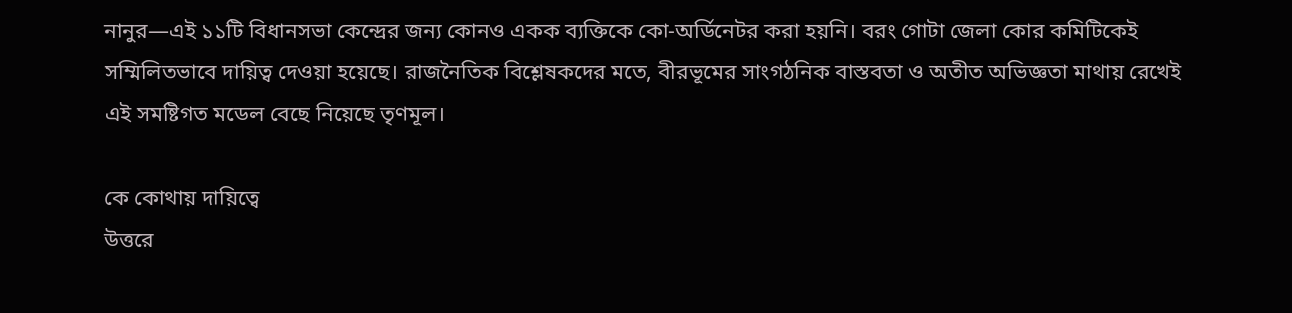নানুর—এই ১১টি বিধানসভা কেন্দ্রের জন্য কোনও একক ব্যক্তিকে কো-অর্ডিনেটর করা হয়নি। বরং গোটা জেলা কোর কমিটিকেই সম্মিলিতভাবে দায়িত্ব দেওয়া হয়েছে। রাজনৈতিক বিশ্লেষকদের মতে, বীরভূমের সাংগঠনিক বাস্তবতা ও অতীত অভিজ্ঞতা মাথায় রেখেই এই সমষ্টিগত মডেল বেছে নিয়েছে তৃণমূল।

কে কোথায় দায়িত্বে
উত্তরে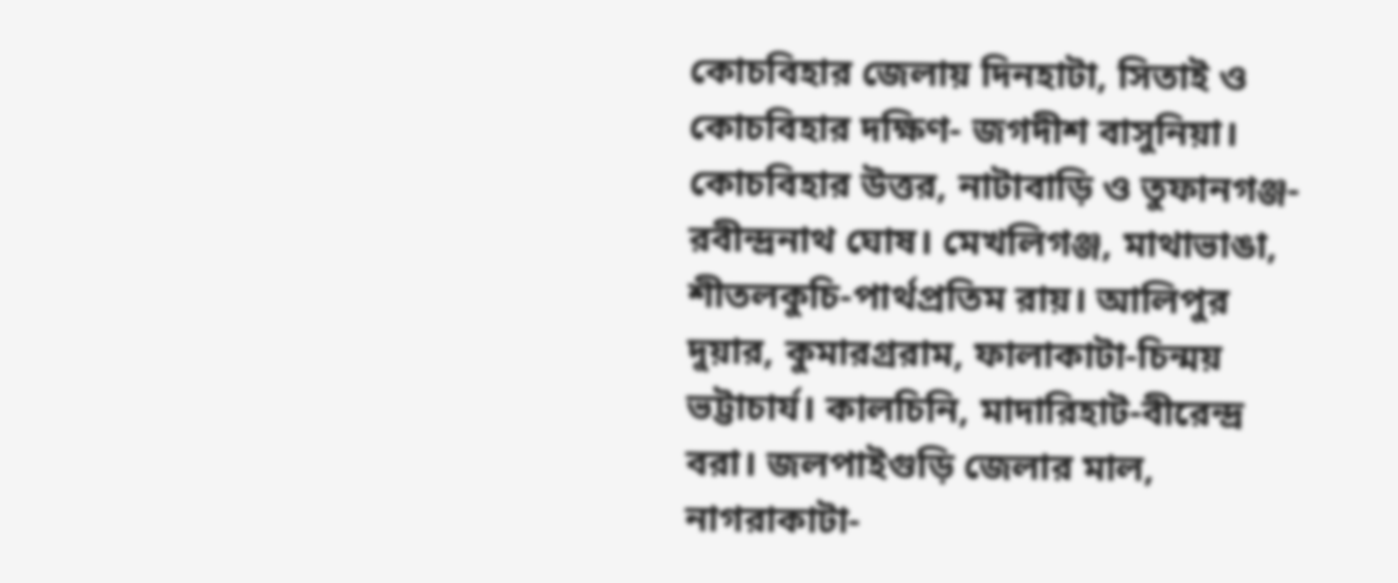কোচবিহার জেলায় দিনহাটা, সিতাই ও কোচবিহার দক্ষিণ- জগদীশ বাসুনিয়া। কোচবিহার উত্তর, নাটাবাড়ি ও তুফানগঞ্জ-রবীন্দ্রনাথ ঘোষ। মেখলিগঞ্জ, মাথাভাঙা, শীতলকুচি-পার্থপ্রতিম রায়। আলিপুর দুয়ার, কুমারগ্ররাম, ফালাকাটা-চিন্ময় ভট্টাচার্য। কালচিনি, মাদারিহাট-বীরেন্দ্র বরা। জলপাইগুড়ি জেলার মাল, নাগরাকাটা-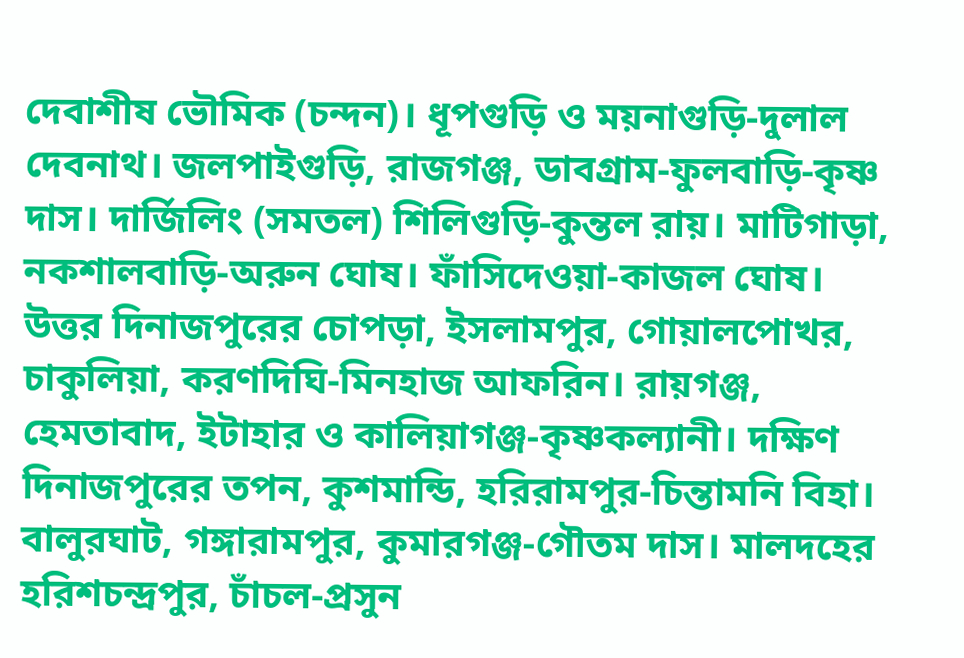দেবাশীষ ভৌমিক (চন্দন)। ধূপগুড়ি ও ময়নাগুড়ি-দুলাল দেবনাথ। জলপাইগুড়ি, রাজগঞ্জ, ডাবগ্রাম-ফুলবাড়ি-কৃষ্ণ দাস। দার্জিলিং (সমতল) শিলিগুড়ি-কুন্তল রায়। মাটিগাড়া, নকশালবাড়ি-অরুন ঘোষ। ফাঁসিদেওয়া-কাজল ঘোষ। উত্তর দিনাজপুরের চোপড়া, ইসলামপুর, গোয়ালপোখর, চাকুলিয়া, করণদিঘি-মিনহাজ আফরিন। রায়গঞ্জ, হেমতাবাদ, ইটাহার ও কালিয়াগঞ্জ-কৃষ্ণকল্যানী। দক্ষিণ দিনাজপুরের তপন, কুশমান্ডি, হরিরামপুর-চিন্তামনি বিহা। বালুরঘাট, গঙ্গারামপুর, কুমারগঞ্জ-গৌতম দাস। মালদহের হরিশচন্দ্রপুর, চাঁচল-প্রসুন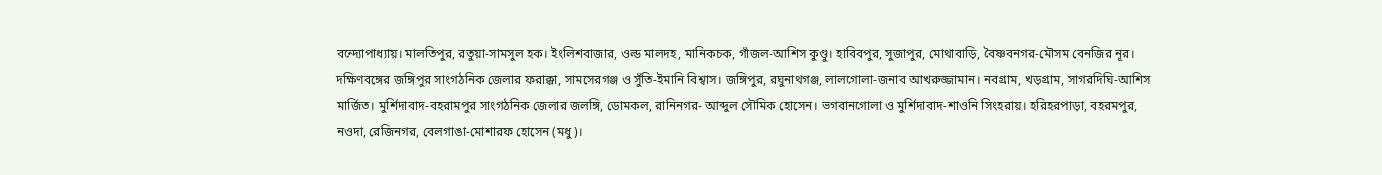বন্দ্যোপাধ্যায়। মালতিপুর, রতুয়া-সামসুল হক। ইংলিশবাজার, ওল্ড মালদহ, মানিকচক, গাঁজল-আশিস কুণ্ডু। হাবিবপুর, সুজাপুর, মোথাবাড়ি, বৈষ্ণবনগর-মৌসম বেনজির নূর।
দক্ষিণবঙ্গের জঙ্গিপুর সাংগঠনিক জেলার ফরাক্কা, সামসেরগঞ্জ ও সুঁতি-ইমানি বিশ্বাস। জঙ্গিপুর, রঘুনাথগঞ্জ, লালগোলা-জনাব আখরুজ্জামান। নবগ্রাম, খড়গ্রাম, সাগরদিঘি-আশিস মার্জিত। মুর্শিদাবাদ-বহরামপুর সাংগঠনিক জেলার জলঙ্গি, ডোমকল, রানিনগর- আব্দুল সৌমিক হোসেন। ভগবানগোলা ও মুর্শিদাবাদ-শাওনি সিংহরায়। হরিহরপাড়া, বহরমপুর, নওদা, রেজিনগর, বেলগাঙা-মোশারফ হোসেন (মধু)।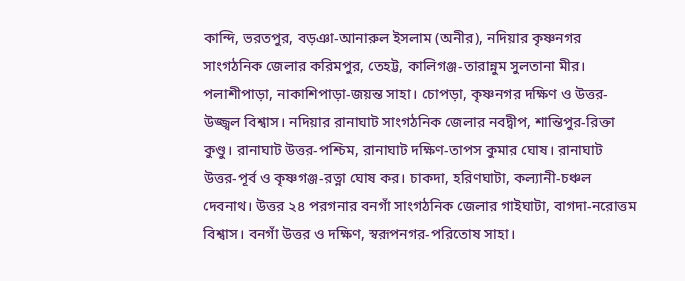কান্দি, ভরতপুর, বড়ঞা-আনারুল ইসলাম (অনীর), নদিয়ার কৃষ্ণনগর সাংগঠনিক জেলার করিমপুর, তেহট্ট, কালিগঞ্জ-তারান্নুম সুলতানা মীর। পলাশীপাড়া, নাকাশিপাড়া-জয়ন্ত সাহা। চোপড়া, কৃষ্ণনগর দক্ষিণ ও উত্তর-উজ্জ্বল বিশ্বাস। নদিয়ার রানাঘাট সাংগঠনিক জেলার নবদ্বীপ, শান্তিপুর-রিক্তা কুণ্ডু। রানাঘাট উত্তর-পশ্চিম, রানাঘাট দক্ষিণ-তাপস কুমার ঘোষ। রানাঘাট উত্তর-পূর্ব ও কৃষ্ণগঞ্জ-রত্না ঘোষ কর। চাকদা, হরিণঘাটা, কল্যানী-চঞ্চল দেবনাথ। উত্তর ২৪ পরগনার বনগাঁ সাংগঠনিক জেলার গাইঘাটা, বাগদা-নরোত্তম বিশ্বাস। বনগাঁ উত্তর ও দক্ষিণ, স্বরূপনগর-পরিতোষ সাহা।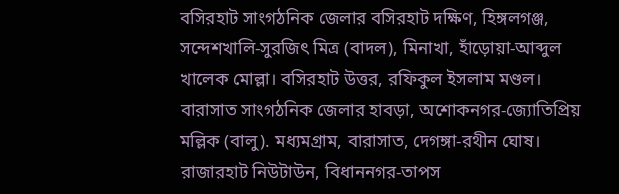বসিরহাট সাংগঠনিক জেলার বসিরহাট দক্ষিণ, হিঙ্গলগঞ্জ, সন্দেশখালি-সুরজিৎ মিত্র (বাদল), মিনাখা, হাঁড়োয়া-আব্দুল খালেক মোল্লা। বসিরহাট উত্তর, রফিকুল ইসলাম মণ্ডল। বারাসাত সাংগঠনিক জেলার হাবড়া, অশোকনগর-জ্যোতিপ্রিয় মল্লিক (বালু). মধ্যমগ্রাম, বারাসাত, দেগঙ্গা-রথীন ঘোষ।
রাজারহাট নিউটাউন, বিধাননগর-তাপস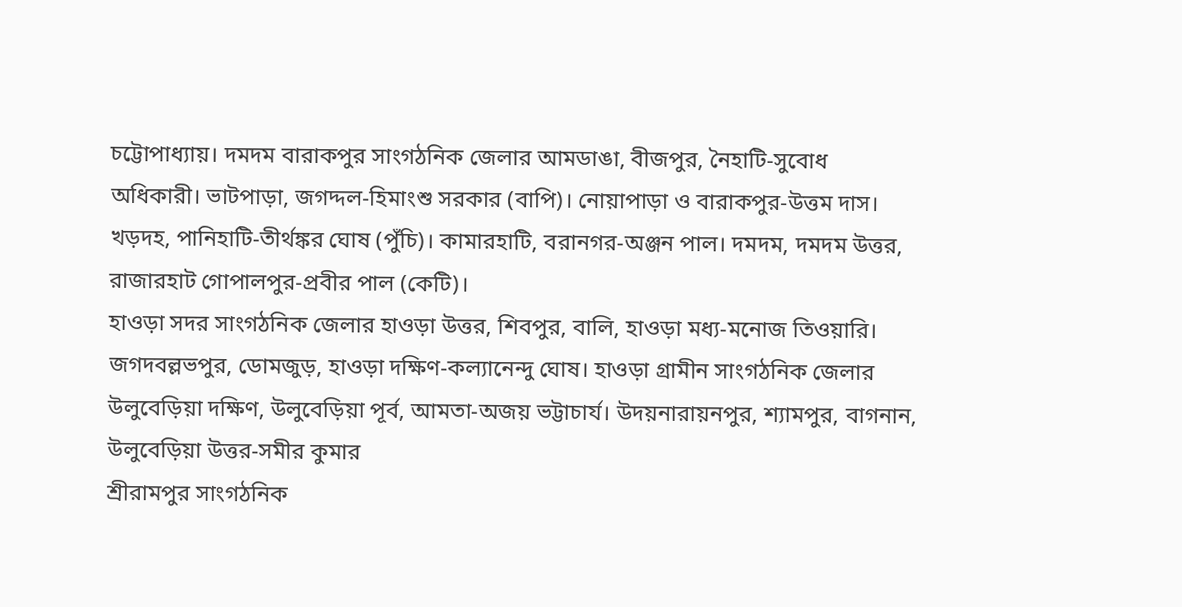চট্টোপাধ্যায়। দমদম বারাকপুর সাংগঠনিক জেলার আমডাঙা, বীজপুর, নৈহাটি-সুবোধ অধিকারী। ভাটপাড়া, জগদ্দল-হিমাংশু সরকার (বাপি)। নোয়াপাড়া ও বারাকপুর-উত্তম দাস। খড়দহ, পানিহাটি-তীর্থঙ্কর ঘোষ (পুঁচি)। কামারহাটি, বরানগর-অঞ্জন পাল। দমদম, দমদম উত্তর, রাজারহাট গোপালপুর-প্রবীর পাল (কেটি)।
হাওড়া সদর সাংগঠনিক জেলার হাওড়া উত্তর, শিবপুর, বালি, হাওড়া মধ্য-মনোজ তিওয়ারি। জগদবল্লভপুর, ডোমজুড়, হাওড়া দক্ষিণ-কল্যানেন্দু ঘোষ। হাওড়া গ্রামীন সাংগঠনিক জেলার উলুবেড়িয়া দক্ষিণ, উলুবেড়িয়া পূর্ব, আমতা-অজয় ভট্টাচার্য। উদয়নারায়নপুর, শ্যামপুর, বাগনান, উলুবেড়িয়া উত্তর-সমীর কুমার
শ্রীরামপুর সাংগঠনিক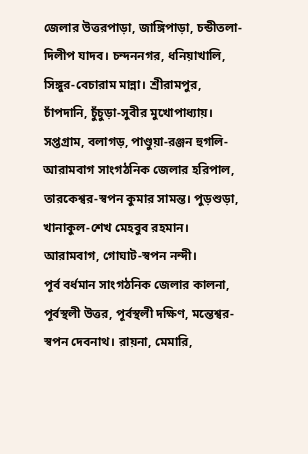জেলার উত্তরপাড়া, জাঙ্গিপাড়া, চন্ডীতলা-দিলীপ যাদব। চন্দননগর, ধনিয়াখালি, সিঙ্গুর-বেচারাম মান্না। শ্রীরামপুর, চাঁপদানি, চুঁচুড়া-সুবীর মুখোপাধ্যায়। সপ্তগ্রাম, বলাগড়, পাণ্ডুয়া-রঞ্জন হুগলি-আরামবাগ সাংগঠনিক জেলার হরিপাল, তারকেশ্বর-স্বপন কুমার সামন্ত। পুড়শুড়া, খানাকুল-শেখ মেহবুব রহমান। আরামবাগ, গোঘাট-স্বপন নন্দী।
পূর্ব বর্ধমান সাংগঠনিক জেলার কালনা, পূর্বস্থলী উত্তর, পূর্বস্থলী দক্ষিণ, মন্তেশ্বর-স্বপন দেবনাথ। রায়না, মেমারি,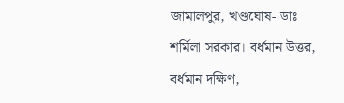জামালপুর, খণ্ডঘোষ- ডাঃ শর্মিলা সরকার। বর্ধমান উত্তর, বর্ধমান দক্ষিণ,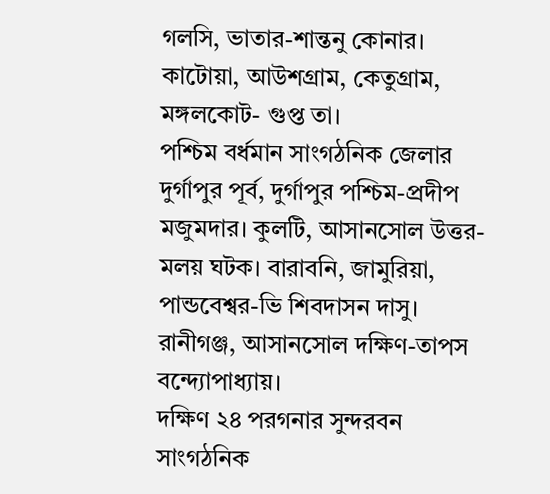গলসি, ভাতার-শান্তনু কোনার। কাটোয়া, আউশগ্রাম, কেতুগ্রাম, মঙ্গলকোট- গুপ্ত তা।
পশ্চিম বর্ধমান সাংগঠনিক জেলার দুর্গাপুর পূর্ব, দুর্গাপুর পশ্চিম-প্রদীপ মজুমদার। কুলটি, আসানসোল উত্তর-মলয় ঘটক। বারাবনি, জামুরিয়া, পান্ডবেশ্বর-ভি শিবদাসন দাসু। রানীগঞ্জ, আসানসোল দক্ষিণ-তাপস বন্দ্যোপাধ্যায়।
দক্ষিণ ২৪ পরগনার সুন্দরবন সাংগঠনিক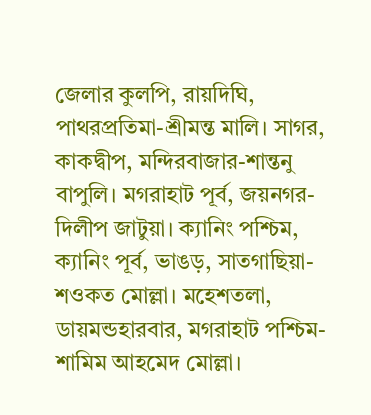জেলার কুলপি, রায়দিঘি, পাথরপ্রতিমা-শ্রীমন্ত মালি। সাগর, কাকদ্বীপ, মন্দিরবাজার-শান্তনু বাপুলি। মগরাহাট পূর্ব, জয়নগর-দিলীপ জাটুয়া। ক্যানিং পশ্চিম, ক্যানিং পূর্ব, ভাঙড়, সাতগাছিয়া-শওকত মোল্লা। মহেশতলা, ডায়মন্ডহারবার, মগরাহাট পশ্চিম-শামিম আহমেদ মোল্লা।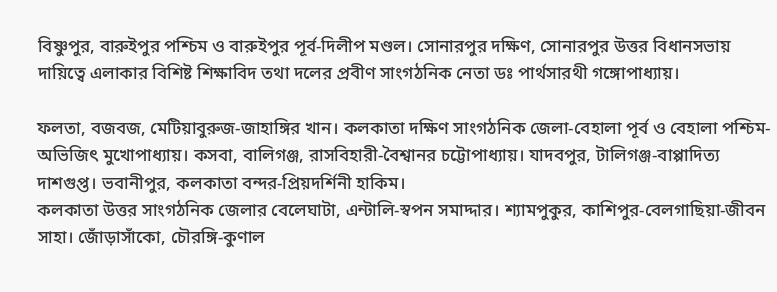বিষ্ণুপুর, বারুইপুর পশ্চিম ও বারুইপুর পূর্ব-দিলীপ মণ্ডল। সোনারপুর দক্ষিণ, সোনারপুর উত্তর বিধানসভায় দায়িত্বে এলাকার বিশিষ্ট শিক্ষাবিদ তথা দলের প্রবীণ সাংগঠনিক নেতা ডঃ পার্থসারথী গঙ্গোপাধ্যায়।

ফলতা, বজবজ, মেটিয়াবুরুজ-জাহাঙ্গির খান। কলকাতা দক্ষিণ সাংগঠনিক জেলা-বেহালা পূর্ব ও বেহালা পশ্চিম-অভিজিৎ মুখোপাধ্যায়। কসবা, বালিগঞ্জ, রাসবিহারী-বৈশ্বানর চট্টোপাধ্যায়। যাদবপুর, টালিগঞ্জ-বাপ্পাদিত্য দাশগুপ্ত। ভবানীপুর, কলকাতা বন্দর-প্রিয়দর্শিনী হাকিম।
কলকাতা উত্তর সাংগঠনিক জেলার বেলেঘাটা, এন্টালি-স্বপন সমাদ্দার। শ্যামপুকুর, কাশিপুর-বেলগাছিয়া-জীবন সাহা। জোঁড়াসাঁকো, চৌরঙ্গি-কুণাল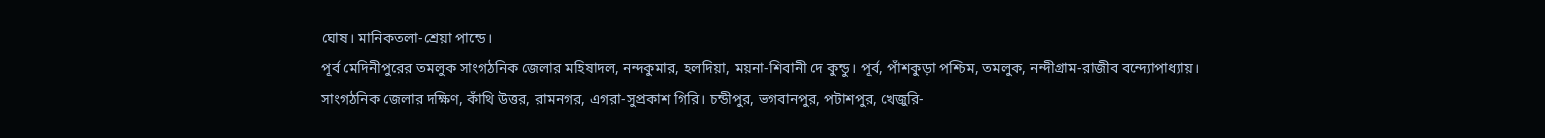ঘোষ। মানিকতলা-শ্রেয়া পান্ডে।
পূর্ব মেদিনীপুরের তমলুক সাংগঠনিক জেলার মহিষাদল, নন্দকুমার, হলদিয়া, ময়না-শিবানী দে কুন্ডু। পূর্ব, পাঁশকুড়া পশ্চিম, তমলুক, নন্দীগ্রাম-রাজীব বন্দ্যোপাধ্যায়। সাংগঠনিক জেলার দক্ষিণ, কাঁথি উত্তর, রামনগর, এগরা-সুপ্রকাশ গিরি। চন্ডীপুর, ভগবানপুর, পটাশপুর, খেজুরি-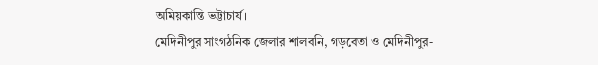অমিয়কান্তি ভট্টাচার্য।
মেদিনীপুর সাংগঠনিক জেলার শালবনি, গড়বেতা ও মেদিনীপুর-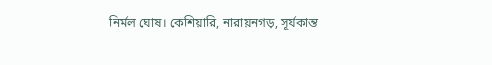নির্মল ঘোষ। কেশিয়ারি, নারায়নগড়, সূর্যকান্ত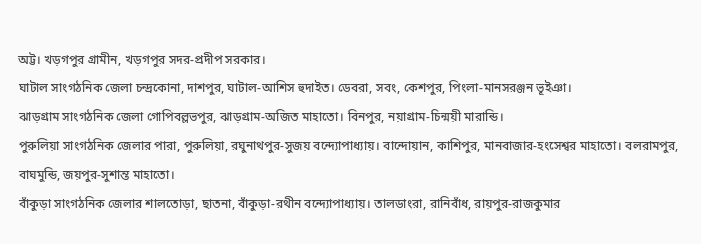অট্ট। খড়গপুর গ্রামীন, খড়গপুর সদর-প্রদীপ সরকার।
ঘাটাল সাংগঠনিক জেলা চন্দ্রকোনা, দাশপুর, ঘাটাল-আশিস হুদাইত। ডেবরা, সবং, কেশপুর, পিংলা-মানসরঞ্জন ভূইঞা।
ঝাড়গ্রাম সাংগঠনিক জেলা গোপিবল্লভপুর, ঝাড়গ্রাম-অজিত মাহাতো। বিনপুর, নয়াগ্রাম-চিন্ময়ী মারান্ডি।
পুরুলিয়া সাংগঠনিক জেলার পারা, পুরুলিয়া, রঘুনাথপুর-সুজয় বন্দ্যোপাধ্যায়। বান্দোয়ান, কাশিপুর, মানবাজার-হংসেশ্বর মাহাতো। বলরামপুর, বাঘমুন্ডি, জয়পুর-সুশান্ত মাহাতো।
বাঁকুড়া সাংগঠনিক জেলার শালতোড়া, ছাতনা, বাঁকুড়া-রথীন বন্দ্যোপাধ্যায়। তালডাংরা, রানিবাঁধ, রায়পুর-রাজকুমার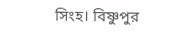সিংহ। বিষ্ণুপুর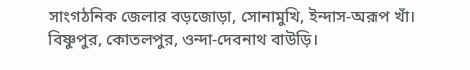সাংগঠনিক জেলার বড়জোড়া, সোনামুখি, ইন্দাস-অরূপ খাঁ। বিষ্ণুপুর, কোতলপুর, ওন্দা-দেবনাথ বাউড়ি।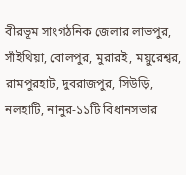বীরভূম সাংগঠনিক জেলার লাভপুর, সাঁইথিয়া, বোলপুর, মুরারই, ময়ুরেশ্বর, রামপুরহাট, দুবরাজপুর, সিউড়ি, নলহাটি, নানুর-১১টি বিধানসভার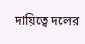দায়িত্বে দলের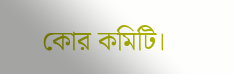কোর কমিটি।